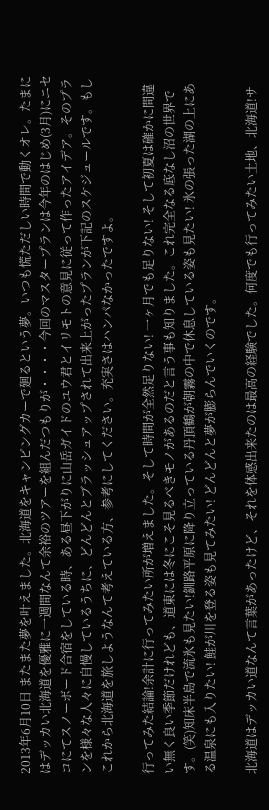2013年6月10日 またまた夢を叶えました。北海道をキャンピングカーで廻るという夢。いつも慌ただしい時間で動くオレ。たまにはデッカい北海道を優雅に一週間なんて余裕のツアーを組んだつもりが・・・・今回のマスタープランは今年のはじめ(3月)にニセコにてスノーボード合宿をしている時、ある昼下がりに山岳ガイドのユウ君とイリモトの意見に従って作ったアイデア。そのプランを様々な人々に自慢しているうちに、どんどんとブラッシュアップされて出来上がったプランが下記のスケジュールです。もしこれから北海道を旅しようなんて考えている方、参考にしてください。充実さはハンパなかったですよ。

行ってみた結論!余計に行ってみたい所が増えました。そして時間が全然足りない! 一ヶ月でも足りない! そして初夏は確かに間違い無く良い季節だけれども、道東には冬にこそ見るべきモノがあるのだと言う事も知りました。これ完全なる底なし沼の世界です。(笑)知床半島で流氷も見たい!釧路平原に降り立っている丹頂鶴が朝霧の中で休息している姿も見たい! 氷の張った湖の上にある温泉にも入りたい! 鮭が川を登る姿も見てみたい! どんどんと夢が膨らんでいくのです。

北海道はデッカい道なんて言葉があったけど、それを体感出来たのは最高の経験でした。何度でも行ってみたい土地、北海道!サ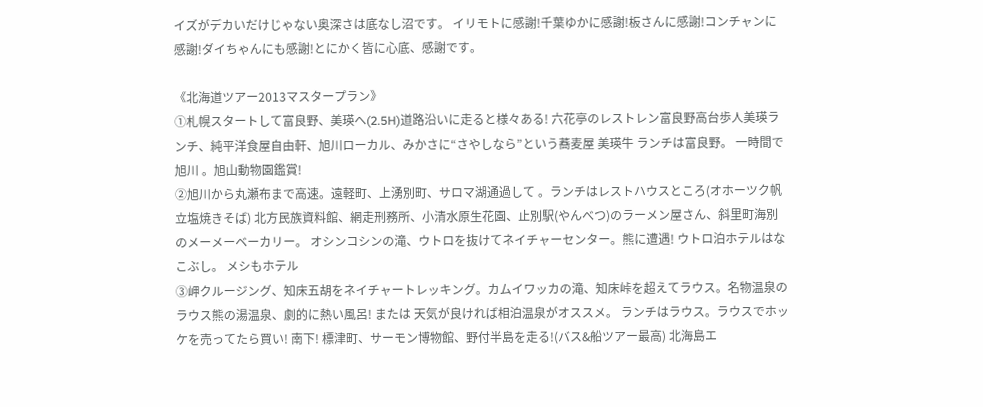イズがデカいだけじゃない奥深さは底なし沼です。 イリモトに感謝!千葉ゆかに感謝!板さんに感謝!コンチャンに感謝!ダイちゃんにも感謝!とにかく皆に心底、感謝です。

《北海道ツアー2013マスタープラン》
①札幌スタートして富良野、美瑛へ(2.5H)道路沿いに走ると様々ある! 六花亭のレストレン富良野高台歩人美瑛ランチ、純平洋食屋自由軒、旭川ローカル、みかさに“さやしなら”という蕎麦屋 美瑛牛 ランチは富良野。 一時間で旭川 。旭山動物園鑑賞!
②旭川から丸瀬布まで高速。遠軽町、上湧別町、サロマ湖通過して 。ランチはレストハウスところ(オホーツク帆立塩焼きそば) 北方民族資料館、網走刑務所、小清水原生花園、止別駅(やんべつ)のラーメン屋さん、斜里町海別のメーメーベーカリー。 オシンコシンの滝、ウトロを抜けてネイチャーセンター。熊に遭遇! ウトロ泊ホテルはなこぶし。 メシもホテル
③岬クルージング、知床五胡をネイチャートレッキング。カムイワッカの滝、知床峠を超えてラウス。名物温泉のラウス熊の湯温泉、劇的に熱い風呂! または 天気が良ければ相泊温泉がオススメ。 ランチはラウス。ラウスでホッケを売ってたら買い! 南下! 標津町、サーモン博物館、野付半島を走る!(バス&船ツアー最高) 北海島エ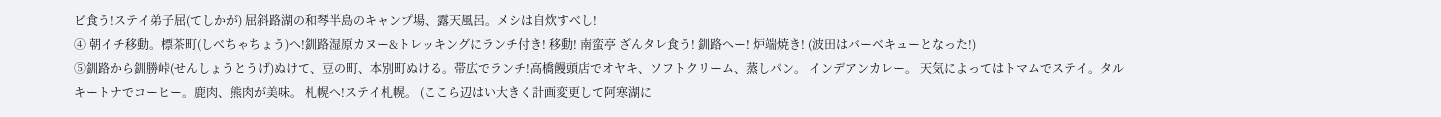ビ食う!ステイ弟子屈(てしかが) 屈斜路湖の和琴半島のキャンプ場、露天風呂。メシは自炊すべし!
④ 朝イチ移動。標茶町(しべちゃちょう)へ!釧路湿原カヌー&トレッキングにランチ付き! 移動! 南蛮亭 ざんタレ食う! 釧路へー! 炉端焼き! (波田はバーベキューとなった!)
⑤釧路から釧勝峠(せんしょうとうげ)ぬけて、豆の町、本別町ぬける。帯広でランチ!高橋饅頭店でオヤキ、ソフトクリーム、蒸しパン。 インデアンカレー。 天気によってはトマムでステイ。タルキートナでコーヒー。鹿肉、熊肉が美味。 札幌へ!ステイ札幌。 (ここら辺はい大きく計画変更して阿寒湖に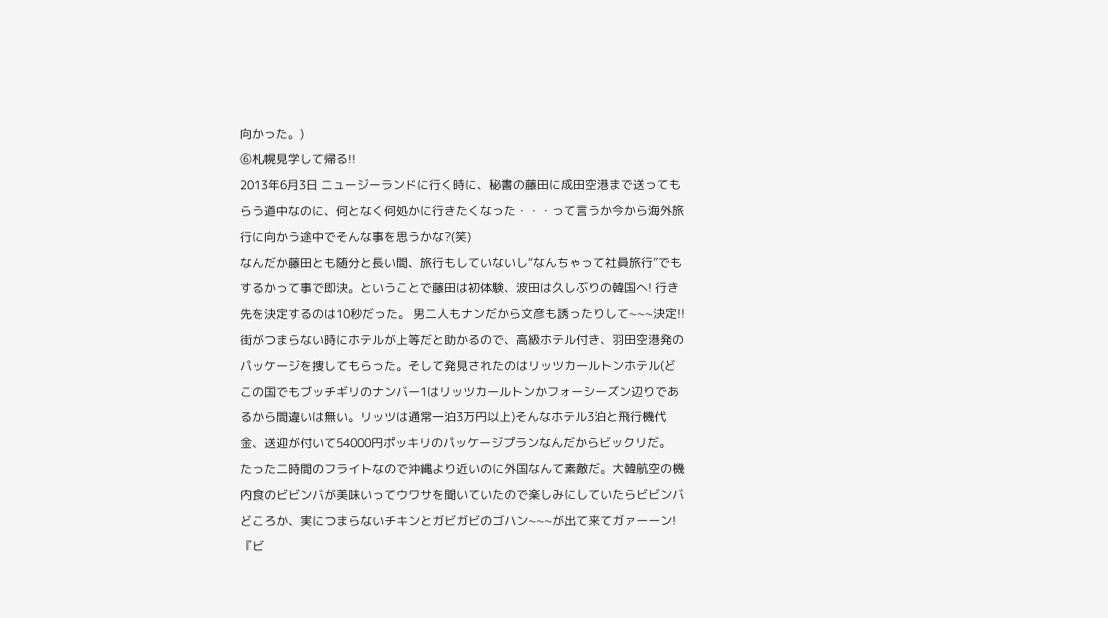向かった。)
⑥札幌見学して帰る!!
2013年6月3日 ニュージーランドに行く時に、秘書の藤田に成田空港まで送ってもらう道中なのに、何となく何処かに行きたくなった・・・って言うか今から海外旅行に向かう途中でそんな事を思うかな?(笑)
なんだか藤田とも随分と長い間、旅行もしていないし“なんちゃって社員旅行”でもするかって事で即決。ということで藤田は初体験、波田は久しぶりの韓国へ! 行き先を決定するのは10秒だった。 男二人もナンだから文彦も誘ったりして~~~決定!!
街がつまらない時にホテルが上等だと助かるので、高級ホテル付き、羽田空港発のパッケージを捜してもらった。そして発見されたのはリッツカールトンホテル(どこの国でもブッチギリのナンバー1はリッツカールトンかフォーシーズン辺りであるから間違いは無い。リッツは通常一泊3万円以上)そんなホテル3泊と飛行機代金、送迎が付いて54000円ポッキリのパッケージプランなんだからビックリだ。
たった二時間のフライトなので沖縄より近いのに外国なんて素敵だ。大韓航空の機内食のビビンバが美味いってウワサを聞いていたので楽しみにしていたらビビンバどころか、実につまらないチキンとガビガビのゴハン~~~が出て来てガァーーン!『ビ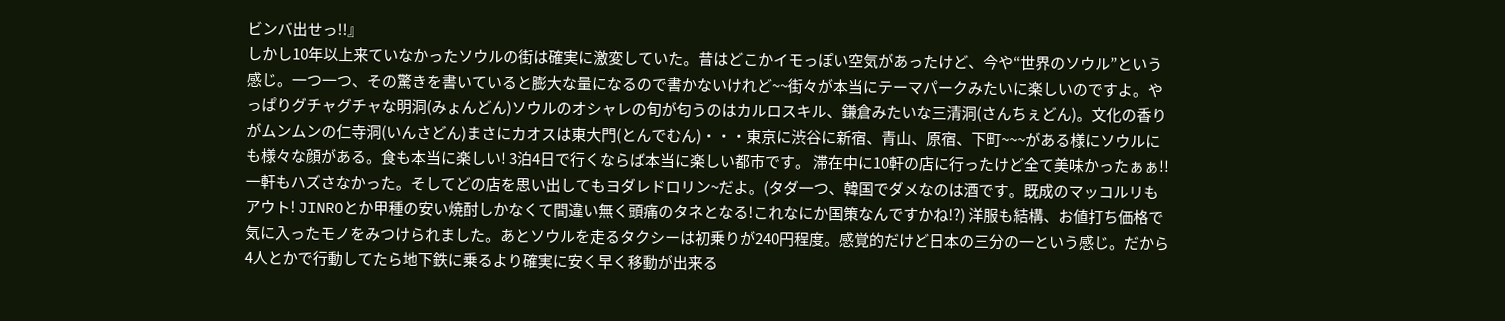ビンバ出せっ!!』
しかし10年以上来ていなかったソウルの街は確実に激変していた。昔はどこかイモっぽい空気があったけど、今や“世界のソウル”という感じ。一つ一つ、その驚きを書いていると膨大な量になるので書かないけれど~~街々が本当にテーマパークみたいに楽しいのですよ。やっぱりグチャグチャな明洞(みょんどん)ソウルのオシャレの旬が匂うのはカルロスキル、鎌倉みたいな三清洞(さんちぇどん)。文化の香りがムンムンの仁寺洞(いんさどん)まさにカオスは東大門(とんでむん)・・・東京に渋谷に新宿、青山、原宿、下町~~~がある様にソウルにも様々な顔がある。食も本当に楽しい! 3泊4日で行くならば本当に楽しい都市です。 滞在中に10軒の店に行ったけど全て美味かったぁぁ!!一軒もハズさなかった。そしてどの店を思い出してもヨダレドロリン~だよ。(タダ一つ、韓国でダメなのは酒です。既成のマッコルリもアウト! JINROとか甲種の安い焼酎しかなくて間違い無く頭痛のタネとなる!これなにか国策なんですかね!?) 洋服も結構、お値打ち価格で気に入ったモノをみつけられました。あとソウルを走るタクシーは初乗りが240円程度。感覚的だけど日本の三分の一という感じ。だから4人とかで行動してたら地下鉄に乗るより確実に安く早く移動が出来る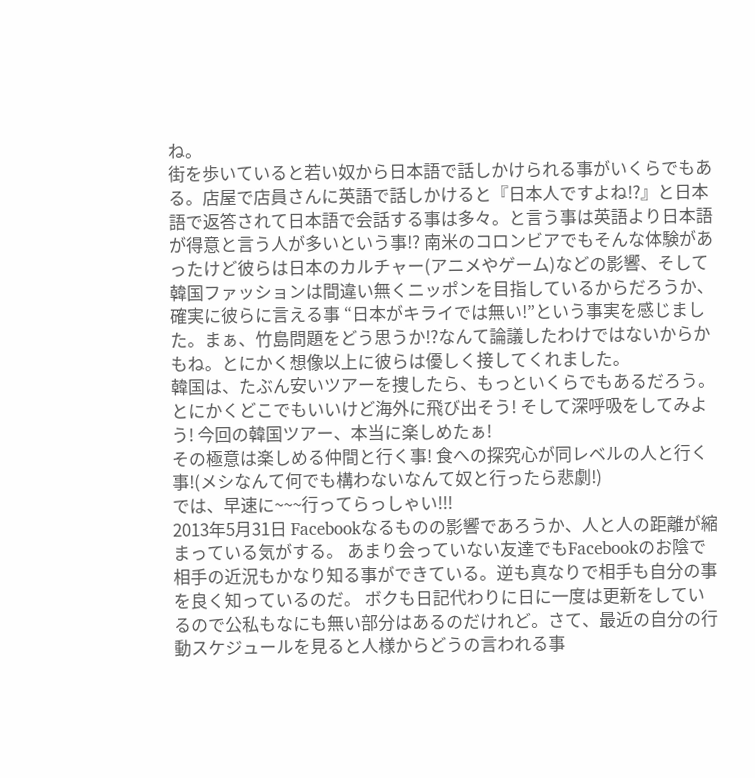ね。
街を歩いていると若い奴から日本語で話しかけられる事がいくらでもある。店屋で店員さんに英語で話しかけると『日本人ですよね!?』と日本語で返答されて日本語で会話する事は多々。と言う事は英語より日本語が得意と言う人が多いという事!? 南米のコロンビアでもそんな体験があったけど彼らは日本のカルチャー(アニメやゲーム)などの影響、そして韓国ファッションは間違い無くニッポンを目指しているからだろうか、確実に彼らに言える事 “日本がキライでは無い!”という事実を感じました。まぁ、竹島問題をどう思うか!?なんて論議したわけではないからかもね。とにかく想像以上に彼らは優しく接してくれました。
韓国は、たぶん安いツアーを捜したら、もっといくらでもあるだろう。とにかくどこでもいいけど海外に飛び出そう! そして深呼吸をしてみよう! 今回の韓国ツアー、本当に楽しめたぁ!
その極意は楽しめる仲間と行く事! 食への探究心が同レベルの人と行く事!(メシなんて何でも構わないなんて奴と行ったら悲劇!)
では、早速に~~~行ってらっしゃい!!!
2013年5月31日 Facebookなるものの影響であろうか、人と人の距離が縮まっている気がする。 あまり会っていない友達でもFacebookのお陰で相手の近況もかなり知る事ができている。逆も真なりで相手も自分の事を良く知っているのだ。 ボクも日記代わりに日に一度は更新をしているので公私もなにも無い部分はあるのだけれど。さて、最近の自分の行動スケジュールを見ると人様からどうの言われる事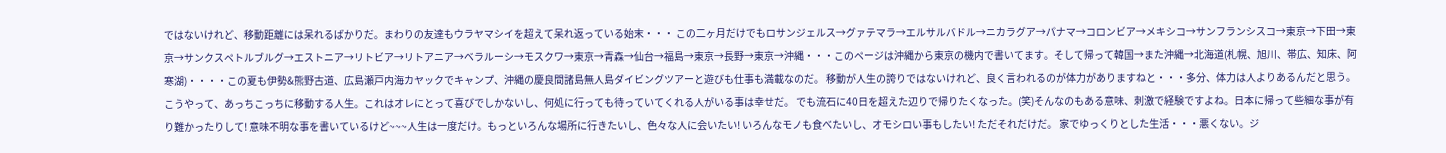ではないけれど、移動距離には呆れるばかりだ。まわりの友達もウラヤマシイを超えて呆れ返っている始末・・・ この二ヶ月だけでもロサンジェルス→グァテマラ→エルサルバドル→ニカラグア→パナマ→コロンビア→メキシコ→サンフランシスコ→東京→下田→東京→サンクスペトルブルグ→エストニア→リトビア→リトアニア→ベラルーシ→モスクワ→東京→青森→仙台→福島→東京→長野→東京→沖縄・・・このページは沖縄から東京の機内で書いてます。そして帰って韓国→また沖縄→北海道(札幌、旭川、帯広、知床、阿寒湖)・・・・この夏も伊勢&熊野古道、広島瀬戸内海カヤックでキャンプ、沖縄の慶良間諸島無人島ダイビングツアーと遊びも仕事も満載なのだ。 移動が人生の誇りではないけれど、良く言われるのが体力がありますねと・・・多分、体力は人よりあるんだと思う。こうやって、あっちこっちに移動する人生。これはオレにとって喜びでしかないし、何処に行っても待っていてくれる人がいる事は幸せだ。 でも流石に40日を超えた辺りで帰りたくなった。(笑)そんなのもある意味、刺激で経験ですよね。日本に帰って些細な事が有り難かったりして! 意味不明な事を書いているけど~~~人生は一度だけ。もっといろんな場所に行きたいし、色々な人に会いたい! いろんなモノも食べたいし、オモシロい事もしたい! ただそれだけだ。 家でゆっくりとした生活・・・悪くない。ジ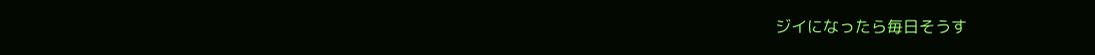ジイになったら毎日そうす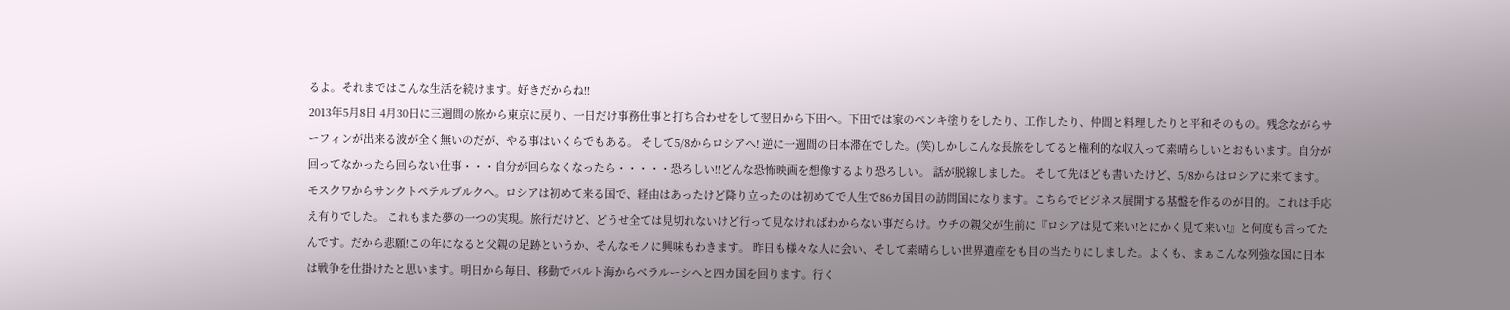るよ。それまではこんな生活を続けます。好きだからね!!
2013年5月8日 4月30日に三週間の旅から東京に戻り、一日だけ事務仕事と打ち合わせをして翌日から下田へ。下田では家のペンキ塗りをしたり、工作したり、仲間と料理したりと平和そのもの。残念ながらサーフィンが出来る波が全く無いのだが、やる事はいくらでもある。 そして5/8からロシアへ! 逆に一週間の日本滞在でした。(笑)しかしこんな長旅をしてると権利的な収入って素晴らしいとおもいます。自分が回ってなかったら回らない仕事・・・自分が回らなくなったら・・・・・恐ろしい!!どんな恐怖映画を想像するより恐ろしい。 話が脱線しました。 そして先ほども書いたけど、5/8からはロシアに来てます。モスクワからサンクトペテルブルクへ。ロシアは初めて来る国で、経由はあったけど降り立ったのは初めてで人生で86カ国目の訪問国になります。こちらでビジネス展開する基盤を作るのが目的。これは手応え有りでした。 これもまた夢の一つの実現。旅行だけど、どうせ全ては見切れないけど行って見なければわからない事だらけ。ウチの親父が生前に『ロシアは見て来い!とにかく見て来い!』と何度も言ってたんです。だから悲願!この年になると父親の足跡というか、そんなモノに興味もわきます。 昨日も様々な人に会い、そして素晴らしい世界遺産をも目の当たりにしました。よくも、まぁこんな列強な国に日本は戦争を仕掛けたと思います。明日から毎日、移動でバルト海からベラルーシへと四カ国を回ります。行く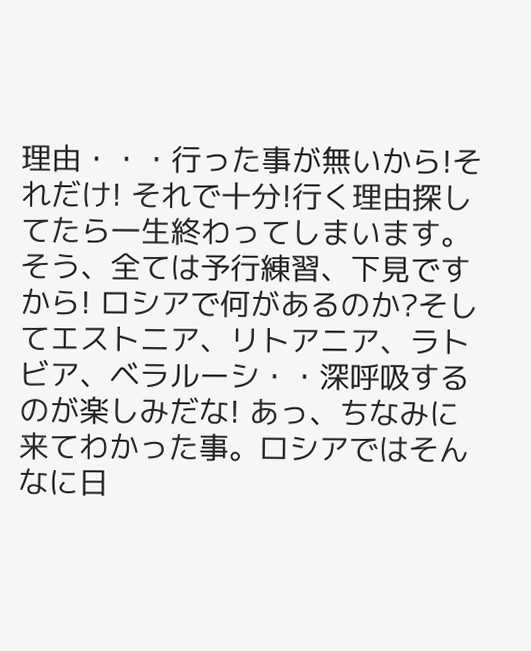理由・・・行った事が無いから!それだけ! それで十分!行く理由探してたら一生終わってしまいます。そう、全ては予行練習、下見ですから! ロシアで何があるのか?そしてエストニア、リトアニア、ラトビア、ベラルーシ・・深呼吸するのが楽しみだな! あっ、ちなみに来てわかった事。ロシアではそんなに日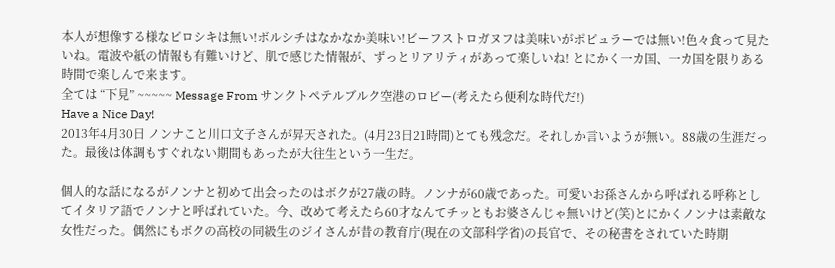本人が想像する様なピロシキは無い!ボルシチはなかなか美味い!ビーフストロガヌフは美味いがポピュラーでは無い!色々食って見たいね。電波や紙の情報も有難いけど、肌で感じた情報が、ずっとリアリティがあって楽しいね! とにかく一カ国、一カ国を限りある時間で楽しんで来ます。
全ては “下見” ~~~~~ Message From サンクトペテルブルク空港のロビー(考えたら便利な時代だ!)
Have a Nice Day!
2013年4月30日 ノンナこと川口文子さんが昇天された。(4月23日21時間)とても残念だ。それしか言いようが無い。88歳の生涯だった。最後は体調もすぐれない期間もあったが大往生という一生だ。

個人的な話になるがノンナと初めて出会ったのはボクが27歳の時。ノンナが60歳であった。可愛いお孫さんから呼ばれる呼称としてイタリア語でノンナと呼ばれていた。今、改めて考えたら60才なんてチッともお婆さんじゃ無いけど(笑)とにかくノンナは素敵な女性だった。偶然にもボクの高校の同級生のジイさんが昔の教育庁(現在の文部科学省)の長官で、その秘書をされていた時期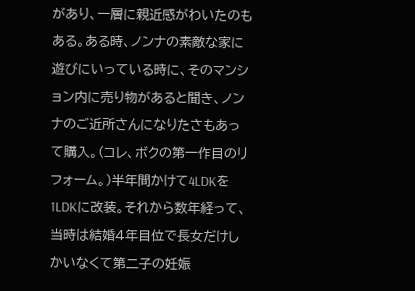があり、一層に親近感がわいたのもある。ある時、ノンナの素敵な家に遊びにいっている時に、そのマンション内に売り物があると聞き、ノンナのご近所さんになりたさもあって購入。(コレ、ボクの第一作目のリフォーム。)半年間かけて4LDKを1LDKに改装。それから数年経って、当時は結婚4年目位で長女だけしかいなくて第二子の妊娠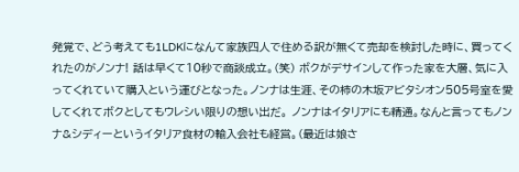発覚で、どう考えても1LDKになんて家族四人で住める訳が無くて売却を検討した時に、買ってくれたのがノンナ! 話は早くて10秒で商談成立。(笑) ボクがデサインして作った家を大層、気に入ってくれていて購入という運びとなった。ノンナは生涯、その柿の木坂アビタシオン505号室を愛してくれてボクとしてもウレシい限りの想い出だ。 ノンナはイタリアにも精通。なんと言ってもノンナ&シディーというイタリア食材の輸入会社も経営。(最近は娘さ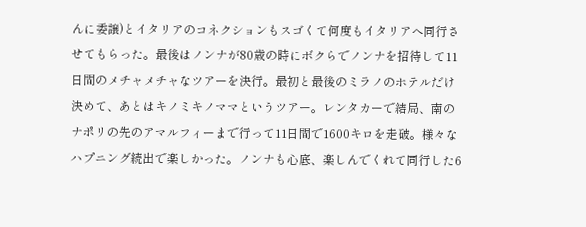んに委譲)とイタリアのコネクションもスゴくて何度もイタリアへ同行させてもらった。最後はノンナが80歳の時にボクらでノンナを招待して11日間のメチャメチャなツアーを決行。最初と最後のミラノのホテルだけ決めて、あとはキノミキノママというツアー。レンタカーで結局、南のナポリの先のアマルフィーまで行って11日間で1600キロを走破。様々なハプニング続出で楽しかった。ノンナも心底、楽しんでくれて同行した6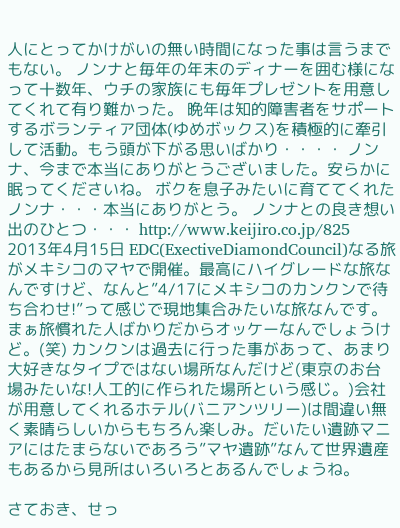人にとってかけがいの無い時間になった事は言うまでもない。 ノンナと毎年の年末のディナーを囲む様になって十数年、ウチの家族にも毎年プレゼントを用意してくれて有り難かった。 晩年は知的障害者をサポートするボランティア団体(ゆめボックス)を積極的に牽引して活動。もう頭が下がる思いばかり・・・・ ノンナ、今まで本当にありがとうございました。安らかに眠ってくださいね。 ボクを息子みたいに育ててくれたノンナ・・・本当にありがとう。 ノンナとの良き想い出のひとつ・・・ http://www.keijiro.co.jp/825
2013年4月15日 EDC(ExectiveDiamondCouncil)なる旅がメキシコのマヤで開催。最高にハイグレードな旅なんですけど、なんと”4/17にメキシコのカンクンで待ち合わせ!”って感じで現地集合みたいな旅なんです。まぁ旅慣れた人ばかりだからオッケーなんでしょうけど。(笑) カンクンは過去に行った事があって、あまり大好きなタイプではない場所なんだけど(東京のお台場みたいな!人工的に作られた場所という感じ。)会社が用意してくれるホテル(バニアンツリー)は間違い無く素晴らしいからもちろん楽しみ。だいたい遺跡マニアにはたまらないであろう”マヤ遺跡”なんて世界遺産もあるから見所はいろいろとあるんでしょうね。

さておき、せっ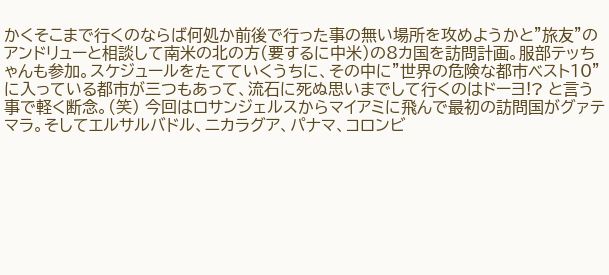かくそこまで行くのならば何処か前後で行った事の無い場所を攻めようかと”旅友”のアンドリューと相談して南米の北の方(要するに中米)の8カ国を訪問計画。服部テッちゃんも参加。スケジュールをたてていくうちに、その中に”世界の危険な都市ベスト10”に入っている都市が三つもあって、流石に死ぬ思いまでして行くのはドーヨ!? と言う事で軽く断念。(笑) 今回はロサンジェルスからマイアミに飛んで最初の訪問国がグァテマラ。そしてエルサルバドル、ニカラグア、パナマ、コロンビ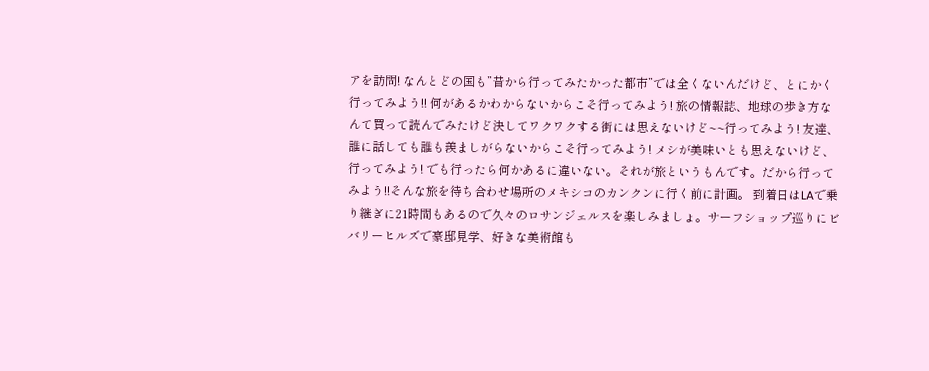アを訪問! なんとどの国も”昔から行ってみたかった都市”では全くないんだけど、とにかく行ってみよう!! 何があるかわからないからこそ行ってみよう! 旅の情報誌、地球の歩き方なんて買って読んでみたけど決してワクワクする街には思えないけど~~行ってみよう! 友達、誰に話しても誰も羨ましがらないからこそ行ってみよう! メシが美味いとも思えないけど、行ってみよう! でも行ったら何かあるに違いない。それが旅というもんです。だから行ってみよう!!そんな旅を待ち合わせ場所のメキシコのカンクンに行く前に計画。 到着日はLAで乗り継ぎに21時間もあるので久々のロサンジェルスを楽しみましょ。サーフショップ巡りにビバリーヒルズで豪邸見学、好きな美術館も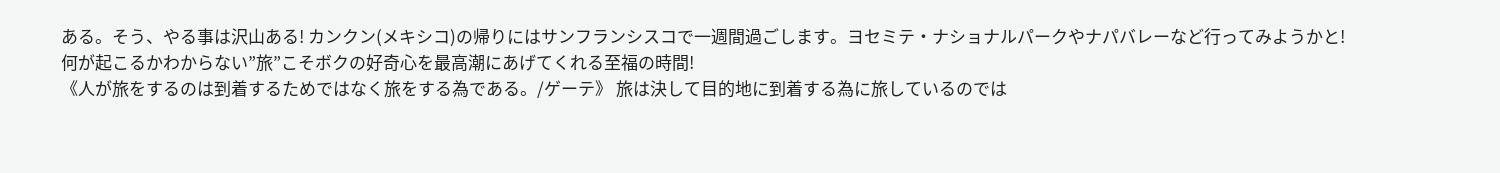ある。そう、やる事は沢山ある! カンクン(メキシコ)の帰りにはサンフランシスコで一週間過ごします。ヨセミテ・ナショナルパークやナパバレーなど行ってみようかと!
何が起こるかわからない”旅”こそボクの好奇心を最高潮にあげてくれる至福の時間!
《人が旅をするのは到着するためではなく旅をする為である。/ゲーテ》 旅は決して目的地に到着する為に旅しているのでは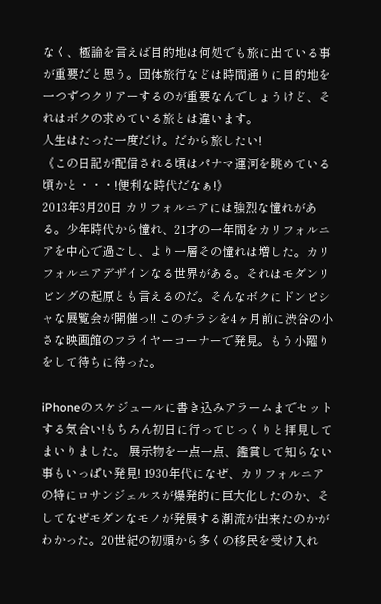なく、極論を言えば目的地は何処でも旅に出ている事が重要だと思う。団体旅行などは時間通りに目的地を一つずつクリアーするのが重要なんでしょうけど、それはボクの求めている旅とは違います。
人生はたった一度だけ。だから旅したい!
《この日記が配信される頃はパナマ運河を眺めている頃かと・・・!便利な時代だなぁ!》
2013年3月20日 カリフォルニアには強烈な憧れがある。少年時代から憧れ、21才の一年間をカリフォルニアを中心で過ごし、より一層その憧れは増した。カリフォルニアデザインなる世界がある。それはモダンリビングの起原とも言えるのだ。そんなボクにドンピシャな展覧会が開催っ!! このチラシを4ヶ月前に渋谷の小さな映画館のフライヤーコーナーで発見。もう小躍りをして待ちに待った。

iPhoneのスケジュールに書き込みアラームまでセットする気合い!もちろん初日に行ってじっくりと拝見してまいりました。 展示物を一点一点、鑑賞して知らない事もいっぱい発見! 1930年代になぜ、カリフォルニアの特にロサンジェルスが爆発的に巨大化したのか、そしてなぜモダンなモノが発展する潮流が出来たのかがわかった。20世紀の初頭から多くの移民を受け入れ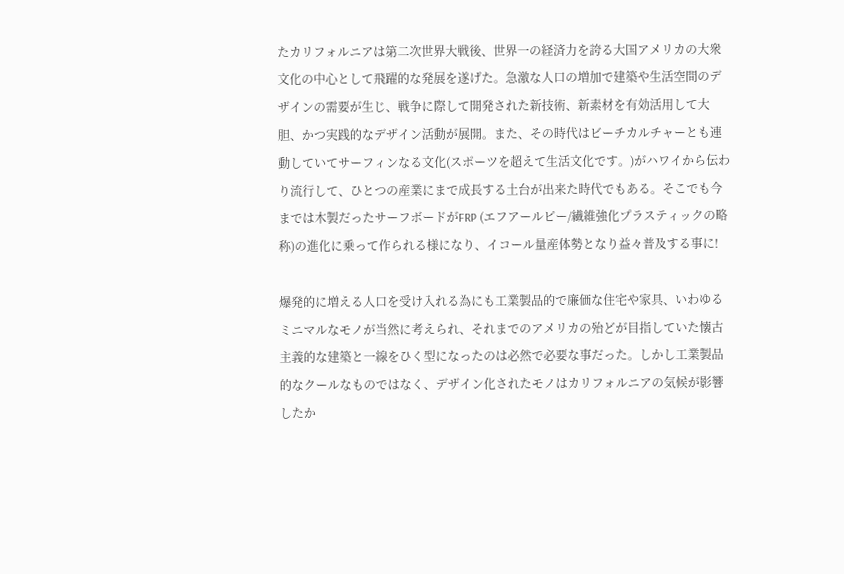たカリフォルニアは第二次世界大戦後、世界一の経済力を誇る大国アメリカの大衆文化の中心として飛躍的な発展を遂げた。急激な人口の増加で建築や生活空間のデザインの需要が生じ、戦争に際して開発された新技術、新素材を有効活用して大胆、かつ実践的なデザイン活動が展開。また、その時代はビーチカルチャーとも連動していてサーフィンなる文化(スポーツを超えて生活文化です。)がハワイから伝わり流行して、ひとつの産業にまで成長する土台が出来た時代でもある。そこでも今までは木製だったサーフボードがFRP (エフアールピー/繊維強化プラスティックの略称)の進化に乗って作られる様になり、イコール量産体勢となり益々普及する事に!

爆発的に増える人口を受け入れる為にも工業製品的で廉価な住宅や家具、いわゆるミニマルなモノが当然に考えられ、それまでのアメリカの殆どが目指していた懐古主義的な建築と一線をひく型になったのは必然で必要な事だった。しかし工業製品的なクールなものではなく、デザイン化されたモノはカリフォルニアの気候が影響したか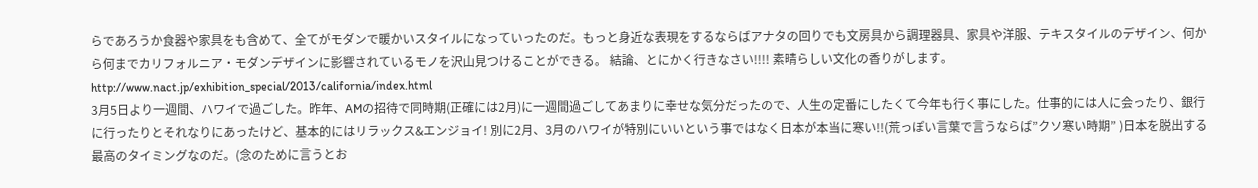らであろうか食器や家具をも含めて、全てがモダンで暖かいスタイルになっていったのだ。もっと身近な表現をするならばアナタの回りでも文房具から調理器具、家具や洋服、テキスタイルのデザイン、何から何までカリフォルニア・モダンデザインに影響されているモノを沢山見つけることができる。 結論、とにかく行きなさい!!!! 素晴らしい文化の香りがします。 http://www.nact.jp/exhibition_special/2013/california/index.html
3月5日より一週間、ハワイで過ごした。昨年、AMの招待で同時期(正確には2月)に一週間過ごしてあまりに幸せな気分だったので、人生の定番にしたくて今年も行く事にした。仕事的には人に会ったり、銀行に行ったりとそれなりにあったけど、基本的にはリラックス&エンジョイ! 別に2月、3月のハワイが特別にいいという事ではなく日本が本当に寒い!!(荒っぽい言葉で言うならば”クソ寒い時期” )日本を脱出する最高のタイミングなのだ。(念のために言うとお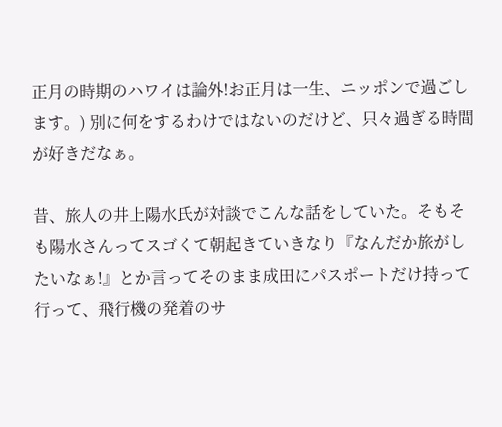正月の時期のハワイは論外!お正月は一生、ニッポンで過ごします。) 別に何をするわけではないのだけど、只々過ぎる時間が好きだなぁ。

昔、旅人の井上陽水氏が対談でこんな話をしていた。そもそも陽水さんってスゴくて朝起きていきなり『なんだか旅がしたいなぁ!』とか言ってそのまま成田にパスポートだけ持って行って、飛行機の発着のサ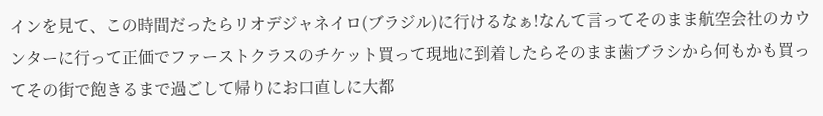インを見て、この時間だったらリオデジャネイロ(ブラジル)に行けるなぁ!なんて言ってそのまま航空会社のカウンターに行って正価でファーストクラスのチケット買って現地に到着したらそのまま歯ブラシから何もかも買ってその街で飽きるまで過ごして帰りにお口直しに大都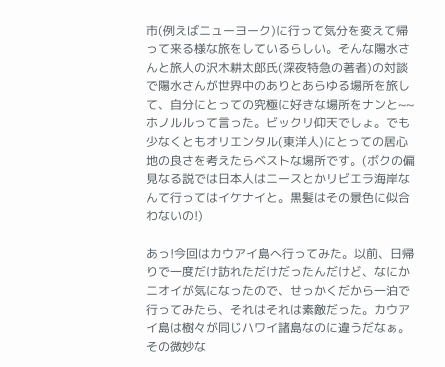市(例えばニューヨーク)に行って気分を変えて帰って来る様な旅をしているらしい。そんな陽水さんと旅人の沢木耕太郎氏(深夜特急の著者)の対談で陽水さんが世界中のありとあらゆる場所を旅して、自分にとっての究極に好きな場所をナンと~~ホノルルって言った。ビックリ仰天でしょ。でも少なくともオリエンタル(東洋人)にとっての居心地の良さを考えたらベストな場所です。(ボクの偏見なる説では日本人はニースとかリビエラ海岸なんて行ってはイケナイと。黒髪はその景色に似合わないの!)

あっ!今回はカウアイ島へ行ってみた。以前、日帰りで一度だけ訪れただけだったんだけど、なにかニオイが気になったので、せっかくだから一泊で行ってみたら、それはそれは素敵だった。カウアイ島は樹々が同じハワイ諸島なのに違うだなぁ。その微妙な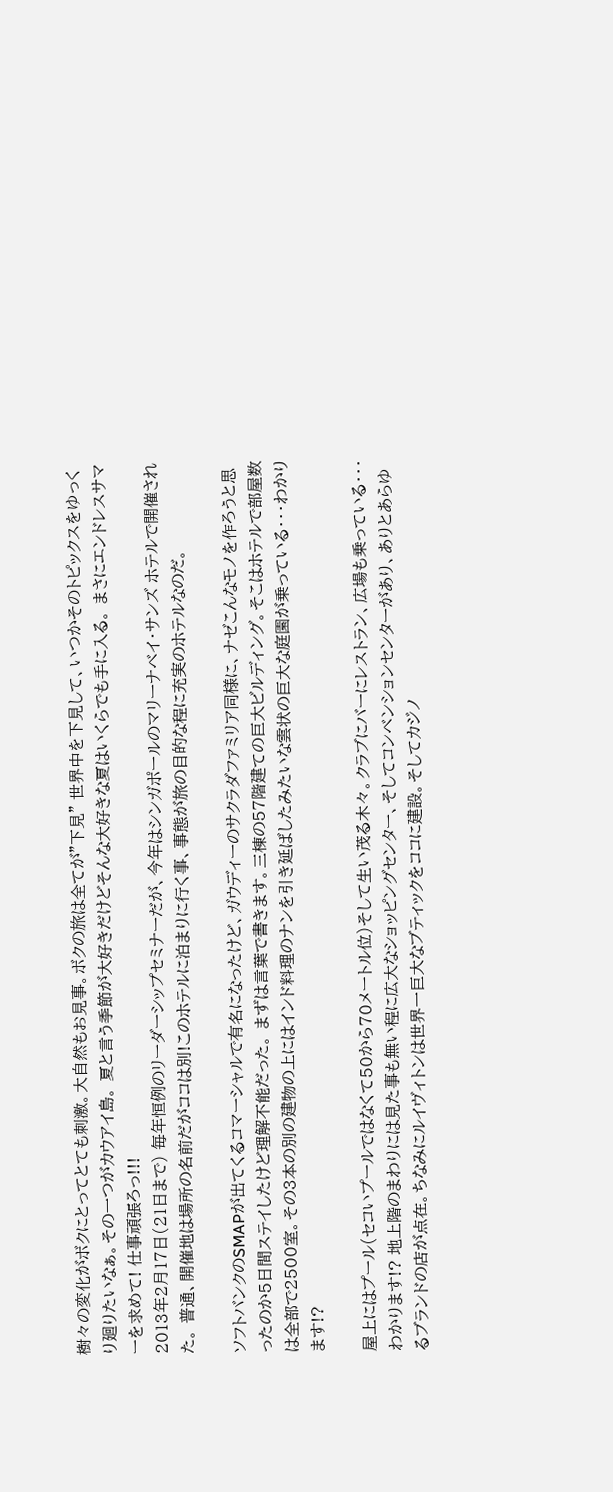樹々の変化がボクにとってとても刺激。大自然もお見事。ボクの旅は全てが”下見” 世界中を下見して、いつかそのトピックスをゆっくり廻りたいなぁ。その一つがカウアイ島。 夏と言う季節が大好きだけどそんな大好きな夏はいくらでも手に入る。 まさにエンドレスサマーを求めて! 仕事頑張ろっ!!!
2013年2月17日(21日まで) 毎年恒例のリーダーシップセミナーだが、今年はシンガポールのマリーナベイ・サンズ ホテルで開催された。 普通、開催地は場所の名前だがココは別!このホテルに泊まりに行く事、事態が旅の目的な程に充実のホテルなのだ。

ソフトバンクのSMAPが出てくるコマーシャルで有名になったけど、ガウディーのサクラダファミリア同様に、ナゼこんなモノを作ろうと思ったのか5日間ステイしたけど理解不能だった。 まずは言葉で書きます。三棟の57階建ての巨大ビルディング。そこはホテルで部屋数は全部で2500室。その3本の別の建物の上にはインド料理のナンを引き延ばしたみたいな雲状の巨大な庭園が乗っている・・・わかります!?

屋上にはプール(セコいプールではなくて50から70メートル位)そして生い茂る木々。クラブにバーにレストラン、広場も乗っている・・・わかります!? 地上階のまわりには見た事も無い程に広大なショッピングセンター、そしてコンベンションセンターがあり、ありとあらゆるブランドの店が点在。ちなみにルイヴィトンは世界一巨大なブティックをココに建設。そしてカジノ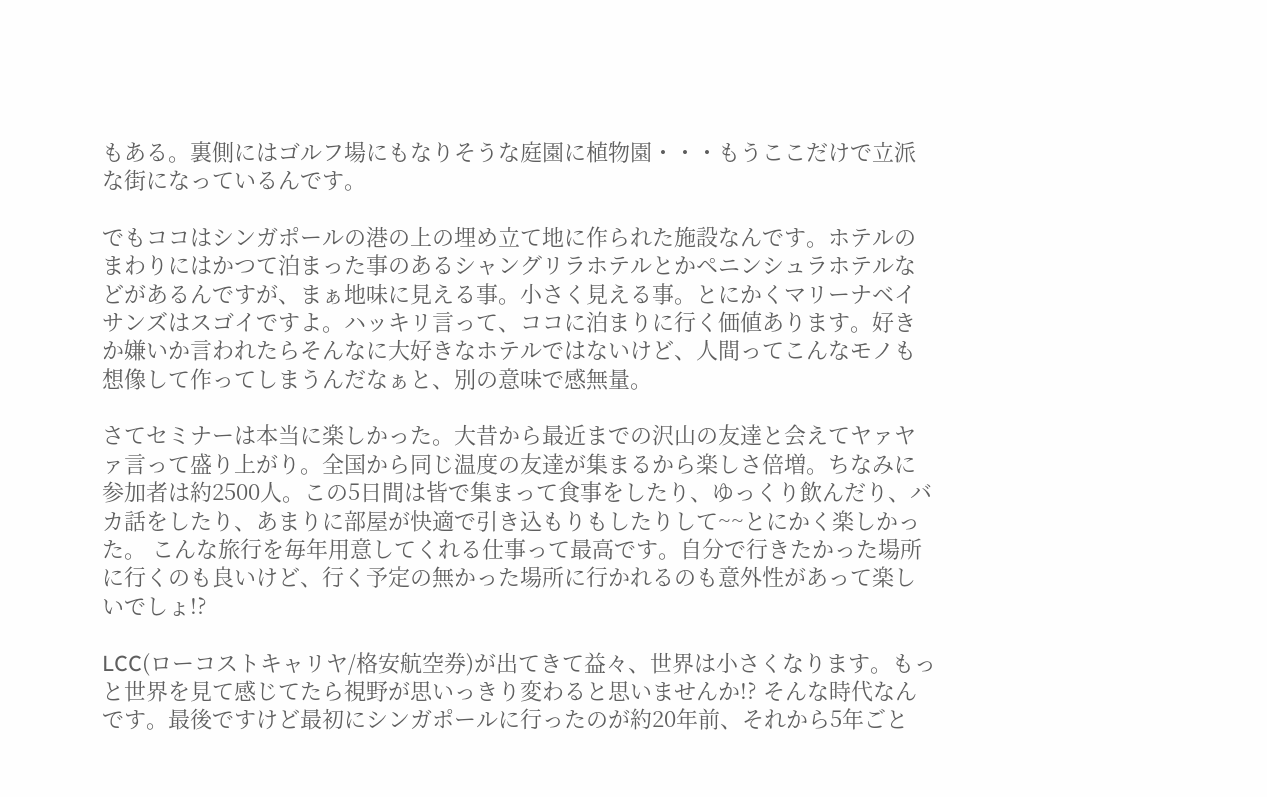もある。裏側にはゴルフ場にもなりそうな庭園に植物園・・・もうここだけで立派な街になっているんです。

でもココはシンガポールの港の上の埋め立て地に作られた施設なんです。ホテルのまわりにはかつて泊まった事のあるシャングリラホテルとかペニンシュラホテルなどがあるんですが、まぁ地味に見える事。小さく見える事。とにかくマリーナベイサンズはスゴイですよ。ハッキリ言って、ココに泊まりに行く価値あります。好きか嫌いか言われたらそんなに大好きなホテルではないけど、人間ってこんなモノも想像して作ってしまうんだなぁと、別の意味で感無量。

さてセミナーは本当に楽しかった。大昔から最近までの沢山の友達と会えてヤァヤァ言って盛り上がり。全国から同じ温度の友達が集まるから楽しさ倍増。ちなみに参加者は約2500人。この5日間は皆で集まって食事をしたり、ゆっくり飲んだり、バカ話をしたり、あまりに部屋が快適で引き込もりもしたりして~~とにかく楽しかった。 こんな旅行を毎年用意してくれる仕事って最高です。自分で行きたかった場所に行くのも良いけど、行く予定の無かった場所に行かれるのも意外性があって楽しいでしょ!?

LCC(ローコストキャリヤ/格安航空券)が出てきて益々、世界は小さくなります。もっと世界を見て感じてたら視野が思いっきり変わると思いませんか!? そんな時代なんです。最後ですけど最初にシンガポールに行ったのが約20年前、それから5年ごと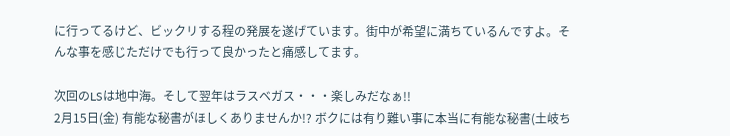に行ってるけど、ビックリする程の発展を遂げています。街中が希望に満ちているんですよ。そんな事を感じただけでも行って良かったと痛感してます。

次回のLSは地中海。そして翌年はラスベガス・・・楽しみだなぁ!!
2月15日(金) 有能な秘書がほしくありませんか!? ボクには有り難い事に本当に有能な秘書(土岐ち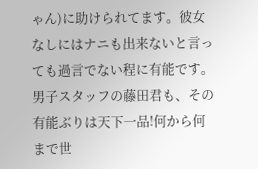ゃん)に助けられてます。彼女なしにはナニも出来ないと言っても過言でない程に有能です。男子スタッフの藤田君も、その有能ぶりは天下一品!何から何まで世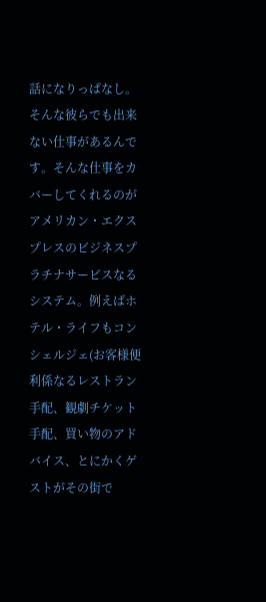話になりっぱなし。 そんな彼らでも出来ない仕事があるんです。そんな仕事をカバーしてくれるのがアメリカン・エクスプレスのビジネスプラチナサービスなるシステム。例えばホテル・ライフもコンシェルジェ(お客様便利係なるレストラン手配、観劇チケット手配、買い物のアドバイス、とにかくゲストがその街で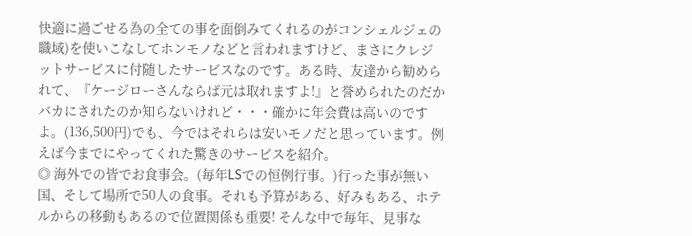快適に過ごせる為の全ての事を面倒みてくれるのがコンシェルジェの職域)を使いこなしてホンモノなどと言われますけど、まさにクレジットサービスに付随したサービスなのです。ある時、友達から勧められて、『ケージローさんならば元は取れますよ!』と誉められたのだかバカにされたのか知らないけれど・・・確かに年会費は高いのですよ。(136,500円)でも、今ではそれらは安いモノだと思っています。例えば今までにやってくれた驚きのサービスを紹介。
◎ 海外での皆でお食事会。(毎年LSでの恒例行事。)行った事が無い国、そして場所で50人の食事。それも予算がある、好みもある、ホテルからの移動もあるので位置関係も重要! そんな中で毎年、見事な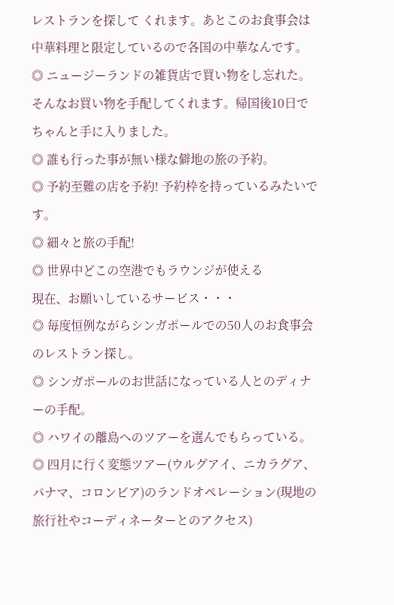レストランを探して くれます。あとこのお食事会は中華料理と限定しているので各国の中華なんです。
◎ ニュージーランドの雑貨店で買い物をし忘れた。そんなお買い物を手配してくれます。帰国後10日でちゃんと手に入りました。
◎ 誰も行った事が無い様な僻地の旅の予約。
◎ 予約至難の店を予約! 予約枠を持っているみたいです。
◎ 細々と旅の手配!
◎ 世界中どこの空港でもラウンジが使える
現在、お願いしているサービス・・・
◎ 毎度恒例ながらシンガポールでの50人のお食事会のレストラン探し。
◎ シンガポールのお世話になっている人とのディナーの手配。
◎ ハワイの離島へのツアーを選んでもらっている。
◎ 四月に行く変態ツアー(ウルグアイ、ニカラグア、パナマ、コロンビア)のランドオペレーション(現地の旅行社やコーディネーターとのアクセス)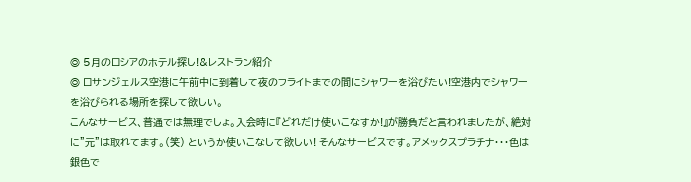◎ 5月のロシアのホテル探し!&レストラン紹介
◎ ロサンジェルス空港に午前中に到着して夜のフライトまでの間にシャワーを浴びたい!空港内でシャワーを浴びられる場所を探して欲しい。
こんなサービス、普通では無理でしょ。入会時に『どれだけ使いこなすか!』が勝負だと言われましたが、絶対に”元”は取れてます。(笑) というか使いこなして欲しい! そんなサービスです。アメックスプラチナ・・・色は銀色で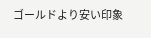ゴールドより安い印象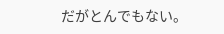だがとんでもない。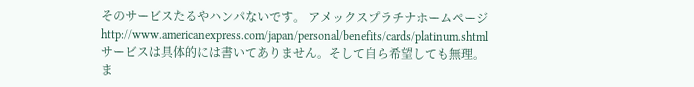そのサービスたるやハンパないです。 アメックスプラチナホームページ http://www.americanexpress.com/japan/personal/benefits/cards/platinum.shtml
サービスは具体的には書いてありません。そして自ら希望しても無理。ま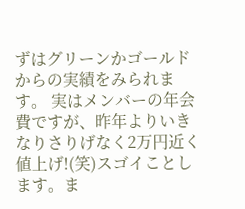ずはグリーンかゴールドからの実績をみられます。 実はメンバーの年会費ですが、昨年よりいきなりさりげなく2万円近く値上げ!(笑)スゴイことします。ま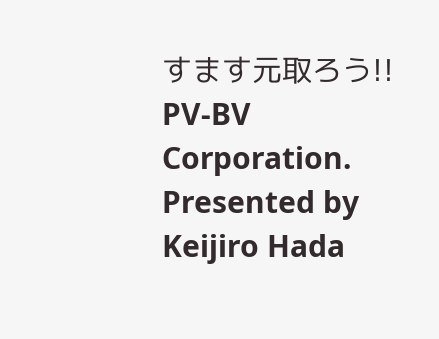すます元取ろう!!
PV-BV Corporation. Presented by Keijiro Hada